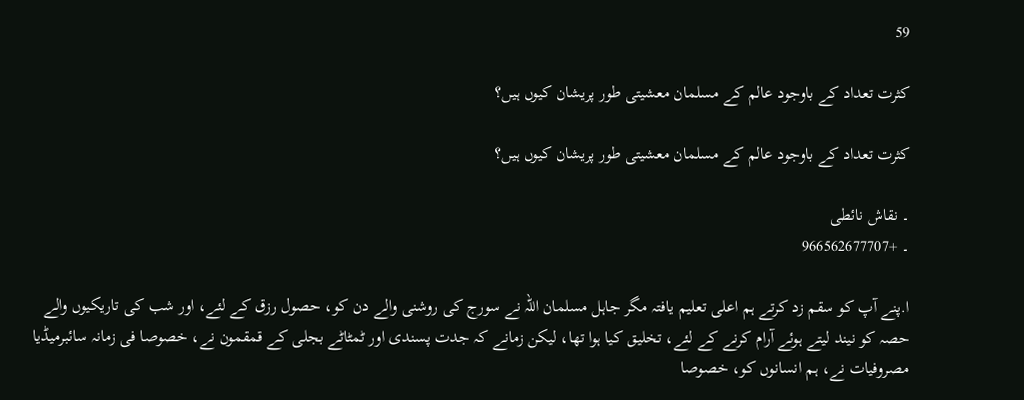59

کثرت تعداد کے باوجود عالم کے مسلمان معشیتی طور پریشان کیوں ہیں؟

کثرت تعداد کے باوجود عالم کے مسلمان معشیتی طور پریشان کیوں ہیں؟

۔ نقاش نائطی
۔ +966562677707

ا.پنے آپ کو سقم زد کرتے ہم اعلی تعلیم یافتہ مگر جاہل مسلمان اللہ نے سورج کی روشنی والے دن کو، حصول رزق کے لئے، اور شب کی تاریکیوں والے حصہ کو نیند لیتے ہوئے آرام کرنے کے لئے، تخلیق کیا ہوا تھا، لیکن زمانے کہ جدت پسندی اور ٹمٹاٹے بجلی کے قمقمون نے، خصوصا فی زمانہ سائبرمیڈیا مصروفیات نے، ہم انسانوں کو، خصوصا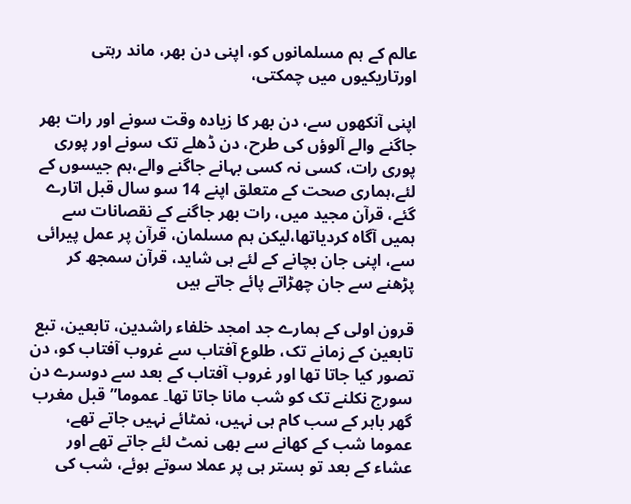عالم کے ہم مسلمانوں کو، اپنی دن بھر، ماند رہتی اورتاریکیوں میں چمکتی،

اپنی آنکھوں سے، دن بھر کا زیادہ وقت سونے اور رات بھر جاگنے والے آلوؤں کی طرح، دن ڈھلے تک سونے اور پوری پوری رات، کسی نہ کسی بہانے جاگنے والے،ہم جیسوں کے لئے،ہماری صحت کے متعلق اپنے 14 سو سال قبل اتارے گئے، قرآن مجید میں، رات بھر جاگنے کے نقصانات سے ہمیں آگاہ کردیاتھا،لیکن ہم مسلمان، قرآن پر عمل پیرائی سے، اپنی جان بچانے کے لئے ہی شاید، قرآن سمجھ کر پڑھنے سے جان چھڑاتے پائے جاتے ہیں

قرون اولی کے ہمارے جد امجد خلفاء راشدین، تابعین، تبع تابعین کے زمانے تک، طلوع آفتاب سے غروب آفتاب کو، دن تصور کیا جاتا تھا اور غروب آفتاب کے بعد سے دوسرے دن سورج نکلنے تک کو شب مانا جاتا تھا۔ عموما”قبل مغرب گھر باہر کے سب کام ہی نہیں، نمٹائے نہیں جاتے تھے، عموما شب کے کھانے سے بھی نمٹ لئے جاتے تھے اور عشاء کے بعد تو بستر ہی پر عملا سوتے ہوئے، شب کی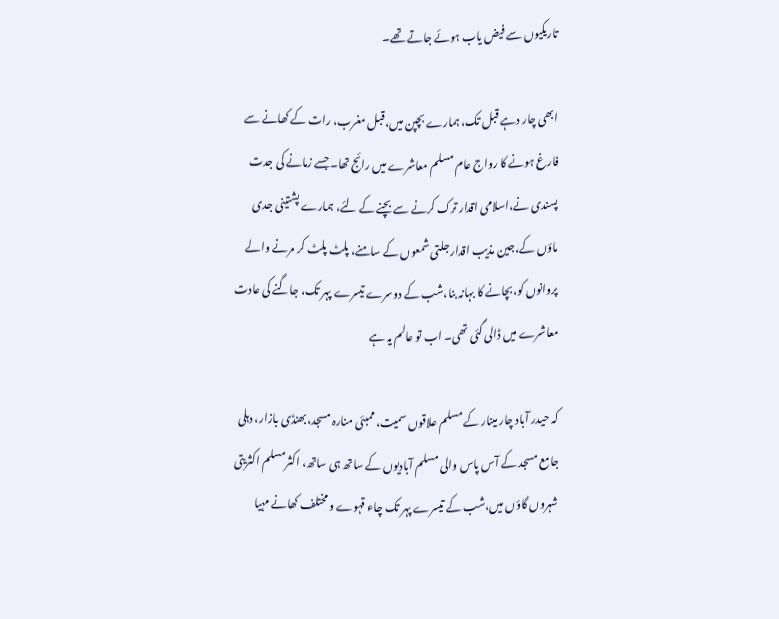تاریکیوں سے فیض یاب ہوئے جاتے تھے۔

ابھی چار دہے قبل تک، ہمارے بچپن میں،قبل مغرب، رات کے کھانے سے فارغ ہونے کا رواج عام مسلم معاشرے میں رائج تھا۔ جسے زمانے کی جدت پسندی نے،اسلامی اقدار ترک کرنے سے بچنے کے لئے، ہمارے پشتینی جدی ماؤں کے،جین مذیب اقدار جلتی شمعوں کے سامنے، پلٹ پلٹ کر مرنے والے پروانوں کو،بچانے کا بہانہ بنا،شب کے دوسرے تیسرے پہر تک، جاگنے کی عادت معاشرے میں ڈالی گئی تھی۔ اب تو عالم یہ ہے

کہ حیدر آباد چار مینار کے مسلم علاقوں سمیت، ممبئی منارہ مسجد،بھنڈی بازار، دہلی جامع مسجد کے آس پاس والی مسلم آبادیوں کے ساتھ ہی ساتھ، اکثرمسلم اکثریتی شہروں گاؤں میں،شب کے تیسرے پہر تک چاء قہوے و مختلف کھانے مہیا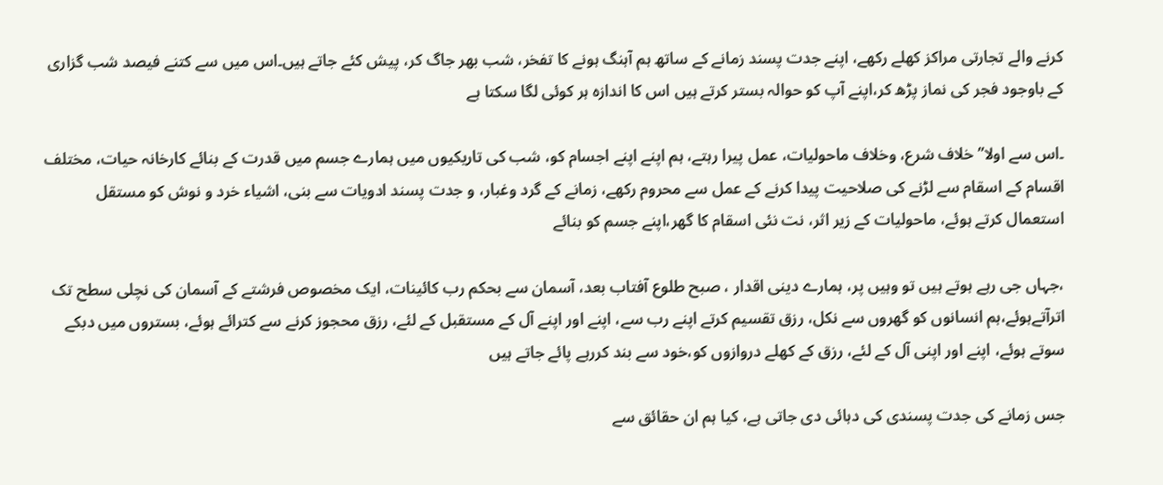کرنے والے تجارتی مراکز کھلے رکھے، اپنے جدت پسند زمانے کے ساتھ ہم آہنگ ہونے کا تفخر، شب بھر جاگ کر، پیش کئے جاتے ہیں۔اس میں سے کتنے فیصد شب گزاری کے باوجود فجر کی نماز پڑھ کر،اپنے آپ کو حوالہ بستر کرتے ہیں اس کا اندازہ ہر کوئی لگا سکتا ہے

۔اس سے اولا” خلاف شرع، وخلاف ماحولیات، عمل پیرا رہتے، ہم اپنے اپنے اجسام کو، شب کی تاریکیوں میں ہمارے جسم میں قدرت کے بنائے کارخانہ حیات، مختلف اقسام کے اسقام سے لڑنے کی صلاحیت پیدا کرنے کے عمل سے محروم رکھے، زمانے کے گرد وغبار، و جدت پسند ادویات سے بنی، اشیاء خرد و نوش کو مستقل استعمال کرتے ہوئے، ماحولیات کے زیر اثر، نت نئی اسقام کا گھر،اپنے جسم کو بنائے

،جہاں جی رہے ہوتے ہیں تو وہیں پر، ہمارے دینی اقدار ، صبح طلوع آفتاب بعد، آسمان سے بحکم رب کائینات، ایک مخصوص فرشتے کے آسمان کی نچلی سطح تک اترآتےہوئے،ہم انسانوں کو گھروں سے نکل، رزق تقسیم کرتے اپنے رب سے، اپنے اور اپنے آل کے مستقبل کے لئے، رزق محجوز کرنے سے کترائے ہوئے، بستروں میں دبکے سوتے ہوئے، اپنے اور اپنی آل کے لئے، رزق کے کھلے دروازوں کو،خود سے بند کررہے پائے جاتے ہیں

جس زمانے کی جدت پسندی کی دہائی دی جاتی ہے، کیا ہم ان حقائق سے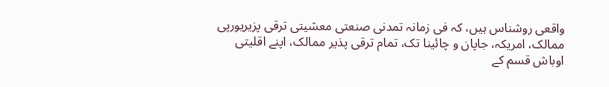واقعی روشناس ہیں، کہ فی زمانہ تمدنی صنعتی معشیتی ترقی پزیریورپی ممالک، امریکہ، جاپان و چائینا تک، تمام ترقی پذیر ممالک، اپنے اقلیتی اوباش قسم کے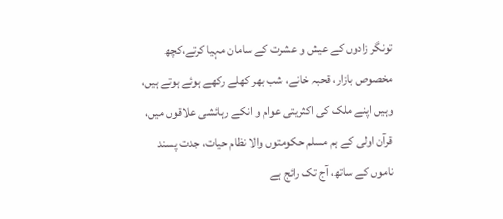تونگر زادوں کے عیش و عشرت کے سامان مہیا کرتے،کچھ مخصوص بازار، قحبہ خانے، شب بھر کھلے رکھے ہوئے ہوتے ہیں، وہیں اپنے ملک کی اکثریتی عوام و انکے رہائشی علاقوں میں، قرآن اولی کے ہم مسلم حکومتوں والا نظام حیات، جدت پسند ناموں کے ساتھ، آج تک رائج ہے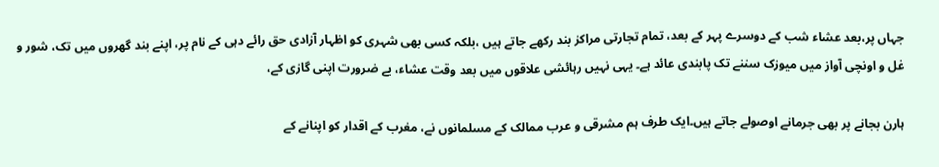جہاں پر،بعد عشاء شب کے دوسرے پہر کے بعد، تمام تجارتی مراکز بند رکھے جاتے ہیں ،بلکہ کسی بھی شہری کو اظہار آزادی حق رائے دہی کے نام پر، اپنے بند گھروں میں تک، شور و غل و اونچی آواز میں میوزک سننے تک پابندی عائد ہے۔ یہی نہیں رہائشی علاقوں میں بعد وقت عشاء، بے ضرورت اپنی گازی کے،

ہارن بجانے پر بھی جرمانے اوصولے جاتے ہیں۔ایک طرف ہم مشرقی و عرب ممالک کے مسلمانوں نے، مغرب کے اقدار کو اپنانے کے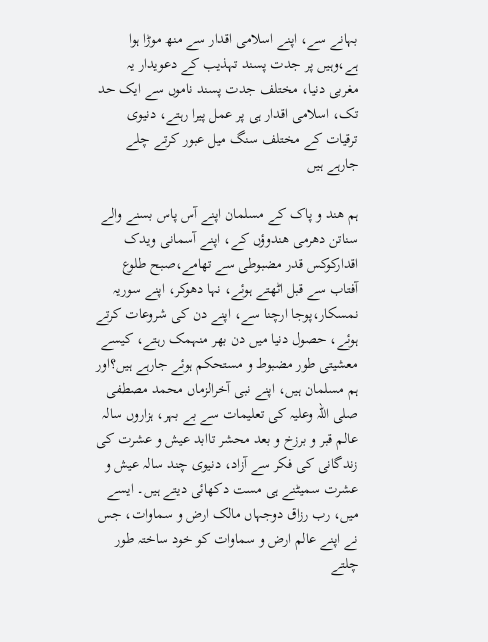بہانے سے، اپنے اسلامی اقدار سے منھ موڑا ہوا ہے،وہیں پر جدت پسند تہذیب کے دعویدار یہ مغربی دنیا، مختلف جدت پسند ناموں سے ایک حد تک، اسلامی اقدار ہی پر عمل پیرا رہتے، دنیوی ترقیات کے مختلف سنگ میل عبور کرتے چلے جارہے ہیں

ہم ھند و پاک کے مسلمان اپنے آس پاس بسنے والے سناتن دھرمی ھندوؤں کے، اپنے آسمانی ویدک اقدارکوکس قدر مضبوطی سے تھامے،صبح طلوع آفتاب سے قبل اٹھتے ہوئے، نہا دھوکر، اپنے سوریہ نمسکار،پوجا ارچنا سے، اپنے دن کی شروعات کرتے ہوئے، حصول دنیا میں دن بھر منہمک رہتے، کیسے معشیتی طور مضبوط و مستحکم ہوئے جارہے ہیں؟اور ہم مسلمان ہیں، اپنے نبی آخرالزماں محمد مصطفی صلی اللہ وعلیہ کی تعلیمات سے بے بہر، ہزاروں سالہ عالم قبر و برزخ و بعد محشر تاابد عیش و عشرت کی زندگانی کی فکر سے آزاد، دنیوی چند سالہ عیش و عشرت سمیٹنے ہی مست دکھائی دیتے ہیں۔ ایسے میں، رب رزاق دوجہاں مالک ارض و سماوات، جس نے اپنے عالم ارض و سماوات کو خود ساختہ طور چلتے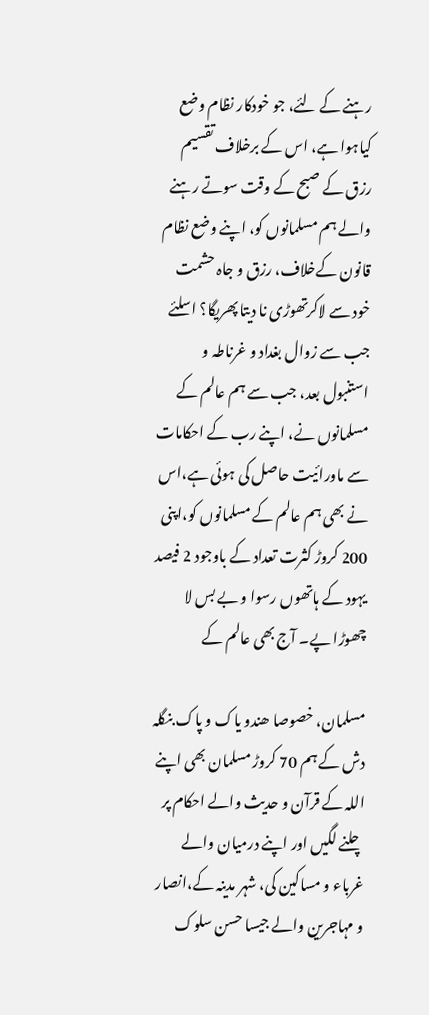رہنے کے لئے، جو خودکار نظام وضع کیاہوا ہے، اس کے برخلاف تقسیم رزق کے صبح کے وقت سوتے رہنے والے ہم مسلمانوں کو، اپنے وضع نظام قانون کےخلاف، رزق و جاہ حشمت خود سے لاکرتھوڑی نا دیتا پھریگا؟ اسلئے جب سے زوال بغداد و غرناطہ و استنبول بعد، جب سے ہم عالم کے مسلمانوں نے، اپنے رب کے احکامات سے ماورائیت حاصل کی ہوئی ہے،اس نے بھی ہم عالم کے مسلمانوں کو،اپنی 200 کروڑ کثرت تعداد کے باوجود 2 فیصد یہود کے ہاتھوں رسوا و بے بس لا چھوڑا پے۔ آج بھی عالم کے

مسلمان، خصوصا ھندو یاک و پاک بنگلہ دش کے ہم 70 کروڑ مسلمان بھی اپنے اللہ کے قرآن و حدیث والے احکام پر چلنے لگیں اور اپنے درمیان والے غرباء و مساکین کی، شہر مدینہ کے،انصار و مہاجرین والے جیسا حسن سلوک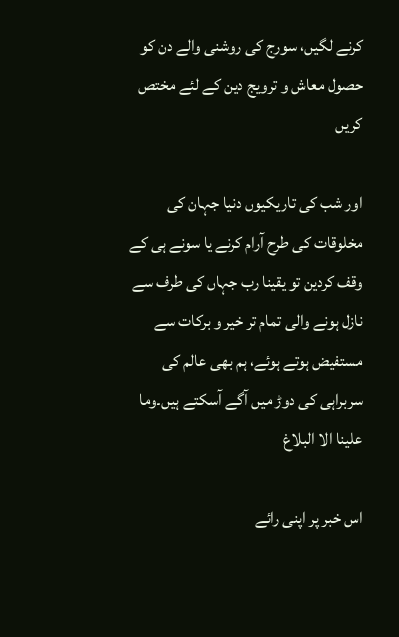کرنے لگیں، سورج کی روشنی والے دن کو حصول معاش و ترویج دین کے لئے مختص کریں

اور شب کی تاریکیوں دنیا جہان کی مخلوقات کی طرح آرام کرنے یا سونے ہی کے وقف کردین تو یقینا رب جہاں کی طرف سے نازل ہونے والی تمام تر خیر و برکات سے مستفیض ہوتے ہوئے، ہم بھی عالم کی سربراہی کی دوڑ میں آگے آسکتے ہیں۔وما علینا الا البلاغ

اس خبر پر اپنی رائے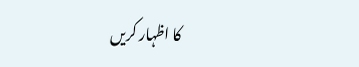کا اظہار کریں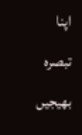اپنا تبصرہ بھیجیں